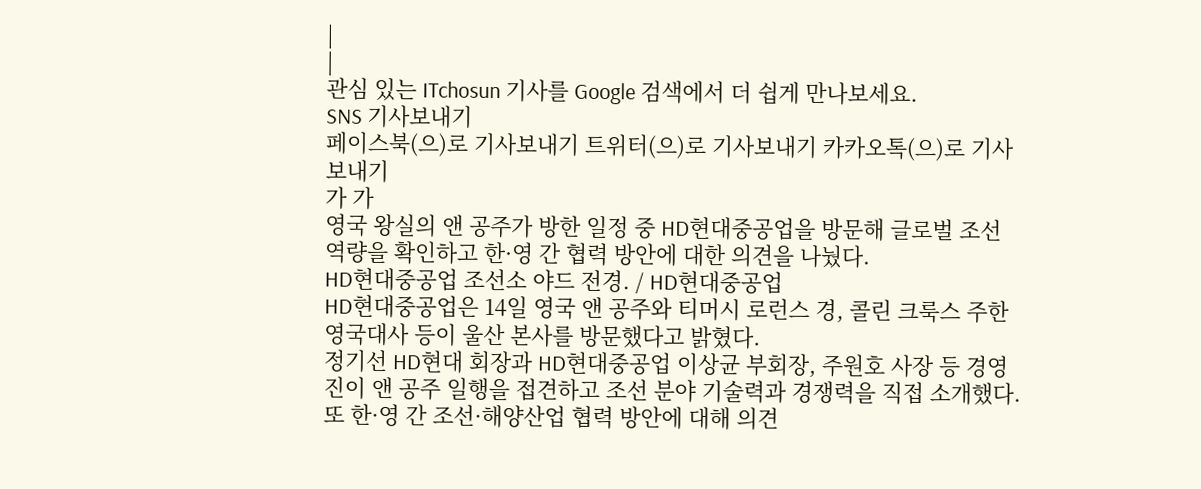|
|
관심 있는 ITchosun 기사를 Google 검색에서 더 쉽게 만나보세요.
SNS 기사보내기
페이스북(으)로 기사보내기 트위터(으)로 기사보내기 카카오톡(으)로 기사보내기
가 가
영국 왕실의 앤 공주가 방한 일정 중 HD현대중공업을 방문해 글로벌 조선 역량을 확인하고 한·영 간 협력 방안에 대한 의견을 나눴다.
HD현대중공업 조선소 야드 전경. / HD현대중공업
HD현대중공업은 14일 영국 앤 공주와 티머시 로런스 경, 콜린 크룩스 주한영국대사 등이 울산 본사를 방문했다고 밝혔다.
정기선 HD현대 회장과 HD현대중공업 이상균 부회장, 주원호 사장 등 경영진이 앤 공주 일행을 접견하고 조선 분야 기술력과 경쟁력을 직접 소개했다. 또 한·영 간 조선·해양산업 협력 방안에 대해 의견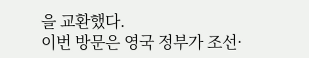을 교환했다.
이번 방문은 영국 정부가 조선·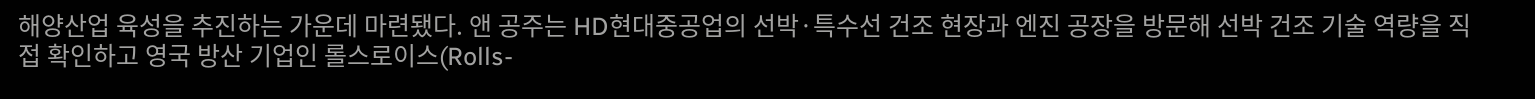해양산업 육성을 추진하는 가운데 마련됐다. 앤 공주는 HD현대중공업의 선박·특수선 건조 현장과 엔진 공장을 방문해 선박 건조 기술 역량을 직접 확인하고 영국 방산 기업인 롤스로이스(Rolls-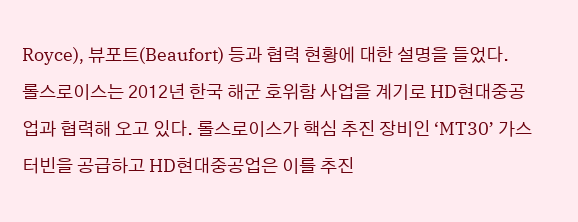Royce), 뷰포트(Beaufort) 등과 협력 현황에 대한 설명을 들었다.
롤스로이스는 2012년 한국 해군 호위함 사업을 계기로 HD현대중공업과 협력해 오고 있다. 롤스로이스가 핵심 추진 장비인 ‘MT30’ 가스터빈을 공급하고 HD현대중공업은 이를 추진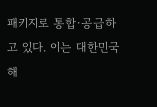패키지로 통합·공급하고 있다. 이는 대한민국 해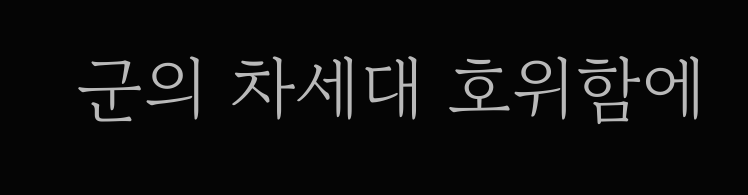군의 차세대 호위함에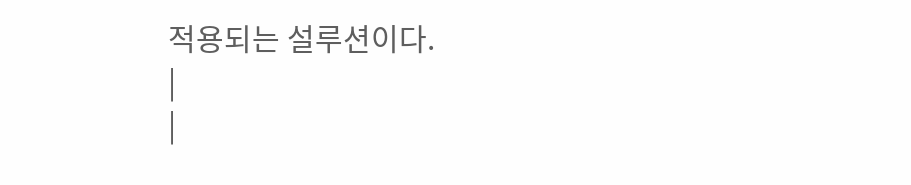적용되는 설루션이다.
|
|